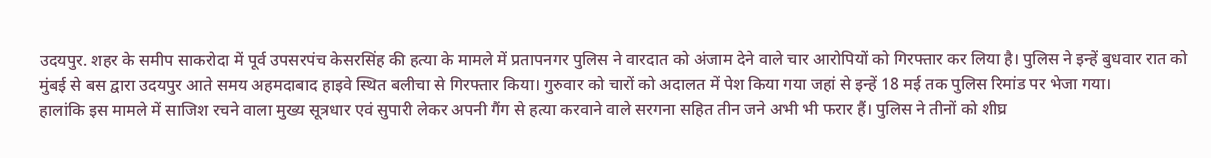उदयपुर. शहर के समीप साकरोदा में पूर्व उपसरपंच केसरसिंह की हत्या के मामले में प्रतापनगर पुलिस ने वारदात को अंजाम देने वाले चार आरोपियों को गिरफ्तार कर लिया है। पुलिस ने इन्हें बुधवार रात को मुंबई से बस द्वारा उदयपुर आते समय अहमदाबाद हाइवे स्थित बलीचा से गिरफ्तार किया। गुरुवार को चारों को अदालत में पेश किया गया जहां से इन्हें 18 मई तक पुलिस रिमांड पर भेजा गया।
हालांकि इस मामले में साजिश रचने वाला मुख्य सूत्रधार एवं सुपारी लेकर अपनी गैंग से हत्या करवाने वाले सरगना सहित तीन जने अभी भी फरार हैं। पुलिस ने तीनों को शीघ्र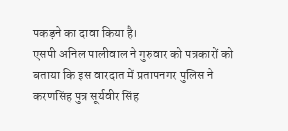पकड़ने का दावा किया है।
एसपी अनिल पालीवाल ने गुरुवार को पत्रकारों को बताया कि इस वारदात में प्रतापनगर पुलिस ने करणसिंह पुत्र सूर्यवीर सिंह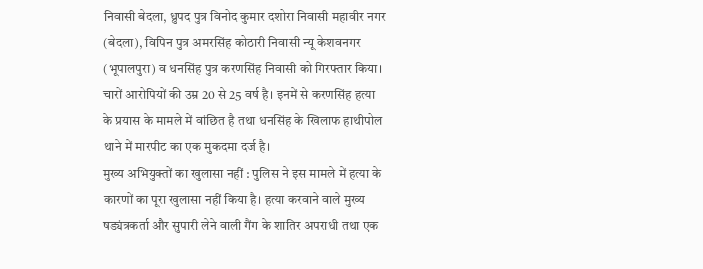निवासी बेदला, ध्रुपद पुत्र विनोद कुमार दशोरा निवासी महावीर नगर (बेदला), विपिन पुत्र अमरसिंह कोठारी निवासी न्यू केशवनगर (भूपालपुरा) व धनसिंह पुत्र करणसिंह निवासी को गिरफ्तार किया। चारों आरोपियों की उम्र 20 से 25 वर्ष है। इनमें से करणसिंह हत्या के प्रयास के मामले में वांछित है तथा धनसिंह के खिलाफ हाथीपोल थाने में मारपीट का एक मुकदमा दर्ज है।
मुख्य अभियुक्तों का खुलासा नहीं : पुलिस ने इस मामले में हत्या के कारणों का पूरा खुलासा नहीं किया है। हत्या करवाने वाले मुख्य षड्यंत्रकर्ता और सुपारी लेने वाली गैंग के शातिर अपराधी तथा एक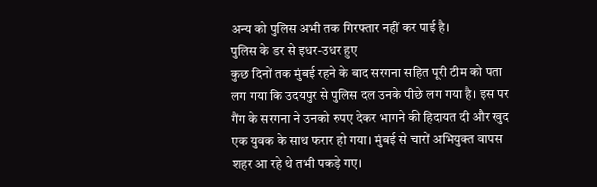अन्य को पुलिस अभी तक गिरफ्तार नहीं कर पाई है।
पुलिस के डर से इधर-उधर हुए
कुछ दिनों तक मुंबई रहने के बाद सरगना सहित पूरी टीम को पता लग गया कि उदयपुर से पुलिस दल उनके पीछे लग गया है। इस पर गैंग के सरगना ने उनको रुपए देकर भागने की हिदायत दी और खुद एक युवक के साथ फरार हो गया। मुंबई से चारों अभियुक्त वापस शहर आ रहे थे तभी पकड़े गए।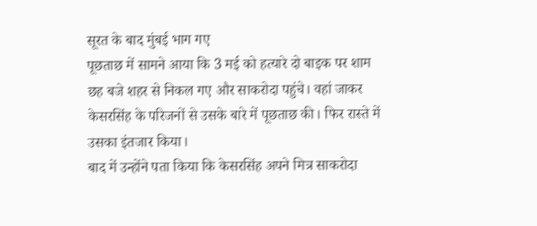सूरत के बाद मुंबई भाग गए
पूछताछ में सामने आया कि 3 मई को हत्यारे दो बाइक पर शाम छह बजे शहर से निकल गए और साकरोदा पहुंचे। वहां जाकर केसरसिंह के परिजनों से उसके बारे में पूछताछ की। फिर रास्ते में उसका इंतजार किया।
बाद में उन्होंने पता किया कि केसरसिंह अपने मित्र साकरोदा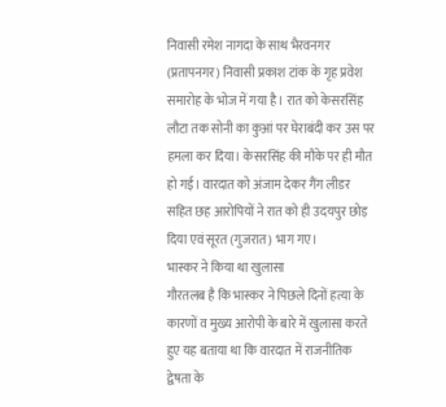निवासी रमेश नागदा के साथ भैरवनगर (प्रतापनगर) निवासी प्रकाश टांक के गृह प्रवेश समारोह के भोज में गया है। रात को केसरसिंह लौटा तक सोनी का कुआं पर घेराबंदी कर उस पर हमला कर दिया। केसरसिंह की मौके पर ही मौत हो गई। वारदात को अंजाम देकर गैंग लीडर सहित छह आरोपियों ने रात को ही उदयपुर छोड़ दिया एवं सूरत (गुजरात) भाग गए।
भास्कर ने किया था खुलासा
गौरतलब है कि भास्कर ने पिछले दिनों हत्या के कारणों व मुख्य आरोपी के बारे में खुलासा करते हुए यह बताया था कि वारदात में राजनीतिक द्वेषता के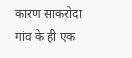कारण साकरोदा गांव के ही एक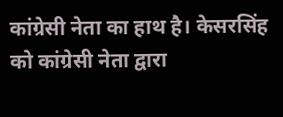कांग्रेसी नेता का हाथ है। केसरसिंह को कांग्रेसी नेता द्वारा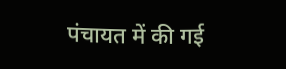पंचायत में की गई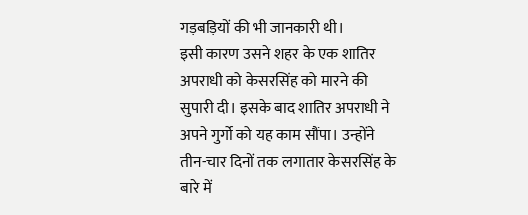गड़बड़ियों की भी जानकारी थी।
इसी कारण उसने शहर के एक शातिर अपराधी को केसरसिंह को मारने की सुपारी दी। इसके बाद शातिर अपराधी ने अपने गुर्गो को यह काम सौंपा। उन्होंने तीन-चार दिनों तक लगातार केसरसिंह के बारे में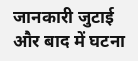जानकारी जुटाई और बाद में घटना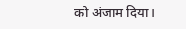को अंजाम दिया।